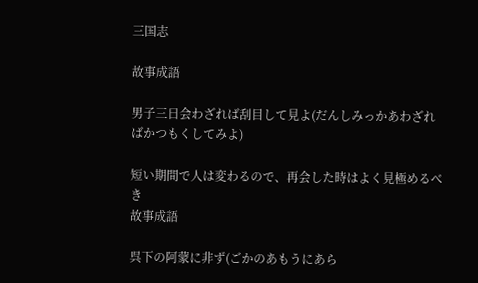三国志

故事成語

男子三日会わざれば刮目して見よ(だんしみっかあわざればかつもくしてみよ)

短い期間で人は変わるので、再会した時はよく見極めるべき
故事成語

呉下の阿蒙に非ず(ごかのあもうにあら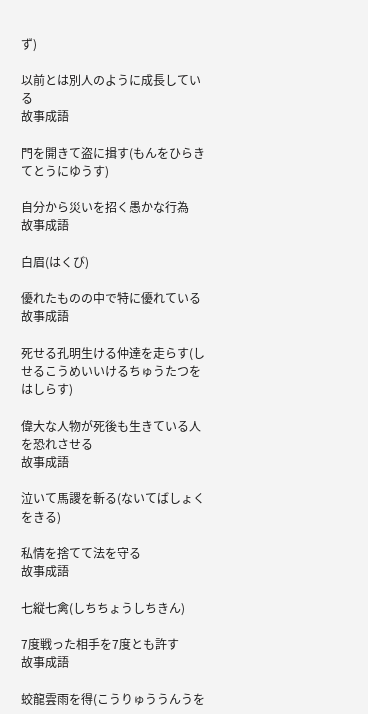ず)

以前とは別人のように成長している
故事成語

門を開きて盗に揖す(もんをひらきてとうにゆうす)

自分から災いを招く愚かな行為
故事成語

白眉(はくび)

優れたものの中で特に優れている
故事成語

死せる孔明生ける仲達を走らす(しせるこうめいいけるちゅうたつをはしらす)

偉大な人物が死後も生きている人を恐れさせる
故事成語

泣いて馬謖を斬る(ないてばしょくをきる)

私情を捨てて法を守る
故事成語

七縦七禽(しちちょうしちきん)

7度戦った相手を7度とも許す
故事成語

蛟龍雲雨を得(こうりゅううんうを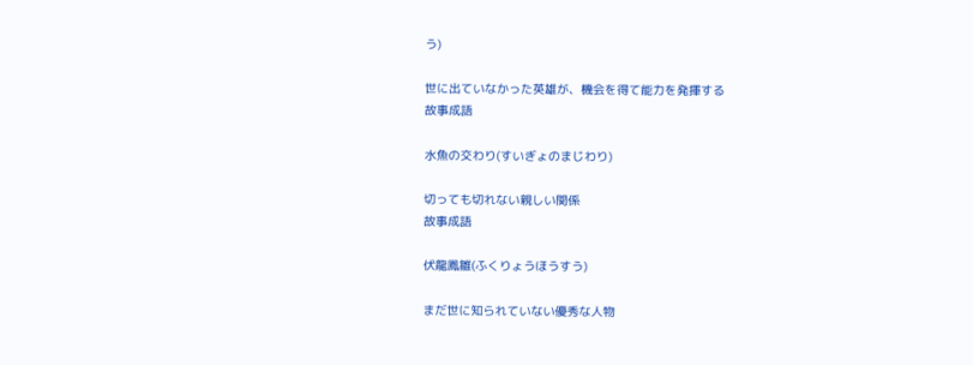う)

世に出ていなかった英雄が、機会を得て能力を発揮する
故事成語

水魚の交わり(すいぎょのまじわり)

切っても切れない親しい関係
故事成語

伏龍鳳雛(ふくりょうほうすう)

まだ世に知られていない優秀な人物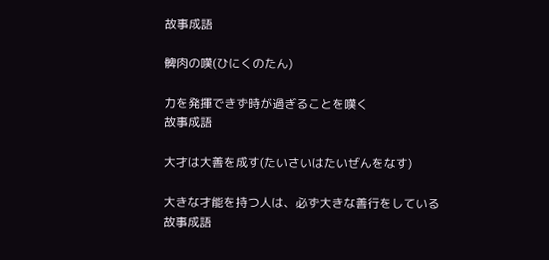故事成語

髀肉の嘆(ひにくのたん)

力を発揮できず時が過ぎることを嘆く
故事成語

大才は大善を成す(たいさいはたいぜんをなす)

大きな才能を持つ人は、必ず大きな善行をしている
故事成語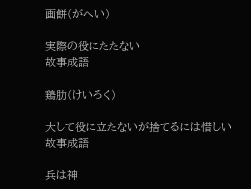画餅(がへい)

実際の役にたたない
故事成語

鶏肋(けいろく)

大して役に立たないが捨てるには惜しい
故事成語

兵は神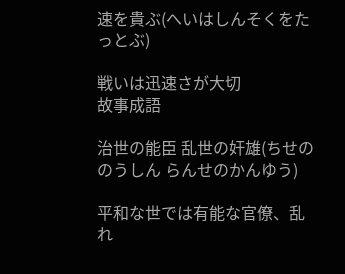速を貴ぶ(へいはしんそくをたっとぶ)

戦いは迅速さが大切
故事成語

治世の能臣 乱世の奸雄(ちせののうしん らんせのかんゆう)

平和な世では有能な官僚、乱れ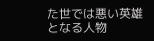た世では悪い英雄となる人物